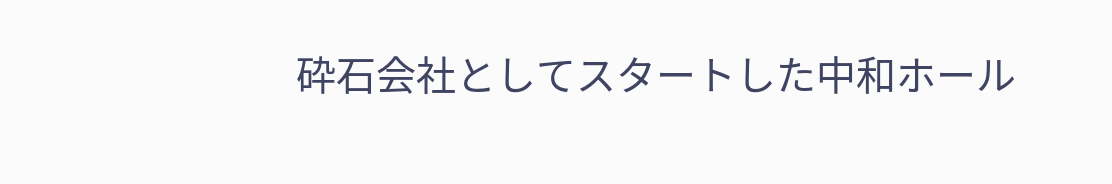砕石会社としてスタートした中和ホール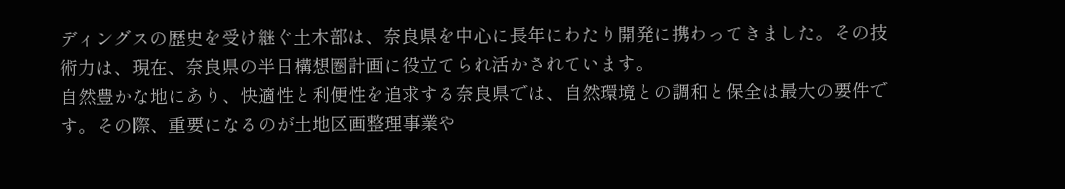ディングスの歴史を受け継ぐ土木部は、奈良県を中心に長年にわたり開発に携わってきました。その技術力は、現在、奈良県の半日構想圏計画に役立てられ活かされています。
自然豊かな地にあり、快適性と利便性を追求する奈良県では、自然環境との調和と保全は最大の要件です。その際、重要になるのが土地区画整理事業や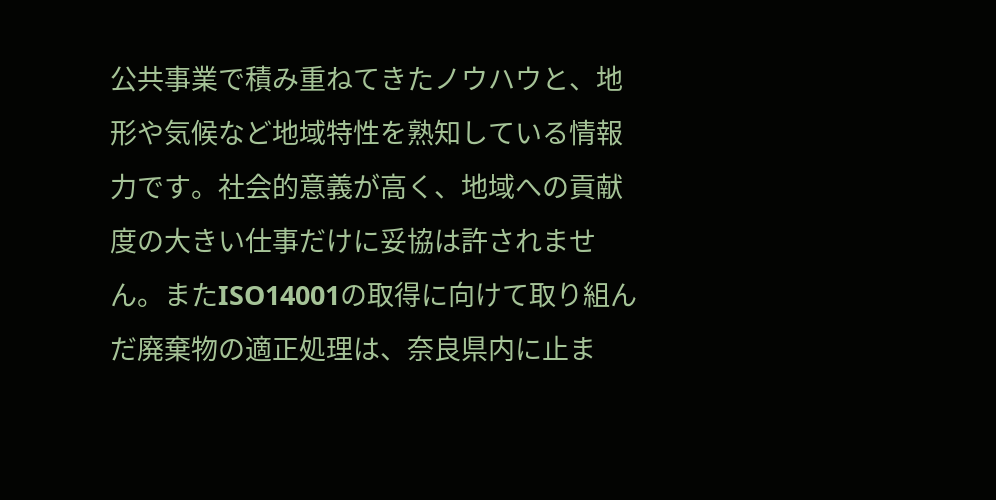公共事業で積み重ねてきたノウハウと、地形や気候など地域特性を熟知している情報力です。社会的意義が高く、地域への貢献度の大きい仕事だけに妥協は許されません。またISO14001の取得に向けて取り組んだ廃棄物の適正処理は、奈良県内に止ま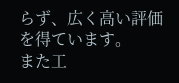らず、広く高い評価を得ています。
また工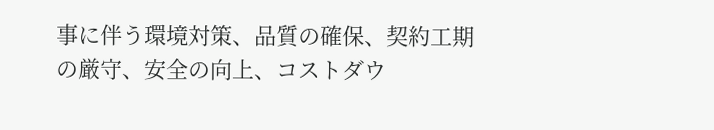事に伴う環境対策、品質の確保、契約工期の厳守、安全の向上、コストダウ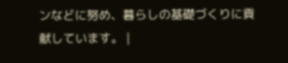ンなどに努め、暮らしの基礎づくりに貢献しています。 |